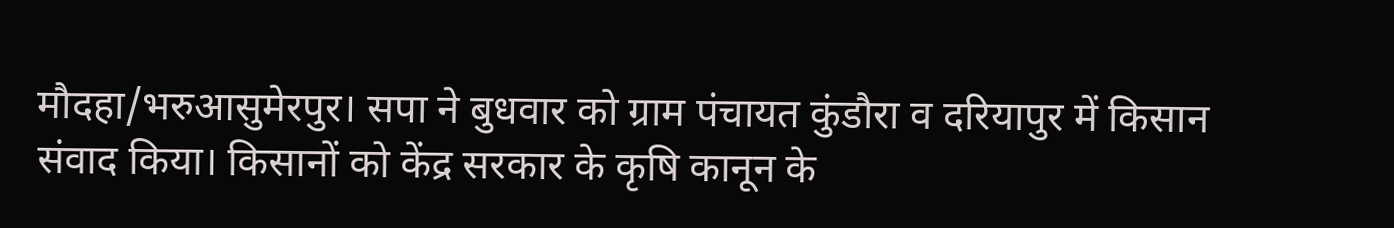मौदहा/भरुआसुमेरपुर। सपा ने बुधवार को ग्राम पंचायत कुंडौरा व दरियापुर में किसान संवाद किया। किसानों को केंद्र सरकार के कृषि कानून के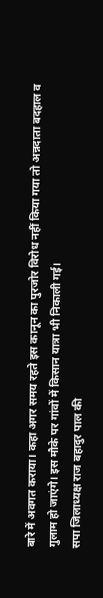बारे में अवगत कराया। कहा अगर समय रहते इस कानून का पुरजोर विरोध नहीं किया गया तो अन्नदाता बदहाल व गुलाम हो जाएंगे। इस मौके पर गांवों में किसान यात्रा भी निकाली गई।
सपा जिलाध्यक्ष राज बहादुर पाल की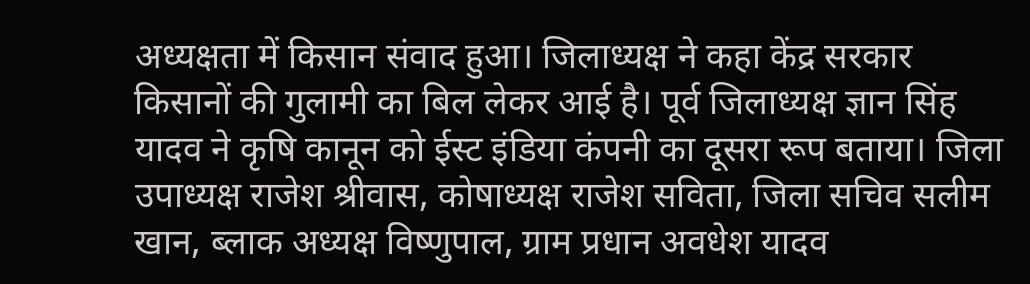अध्यक्षता में किसान संवाद हुआ। जिलाध्यक्ष ने कहा केंद्र सरकार किसानों की गुलामी का बिल लेकर आई है। पूर्व जिलाध्यक्ष ज्ञान सिंह यादव ने कृषि कानून को ईस्ट इंडिया कंपनी का दूसरा रूप बताया। जिला उपाध्यक्ष राजेश श्रीवास, कोषाध्यक्ष राजेश सविता, जिला सचिव सलीम खान, ब्लाक अध्यक्ष विष्णुपाल, ग्राम प्रधान अवधेश यादव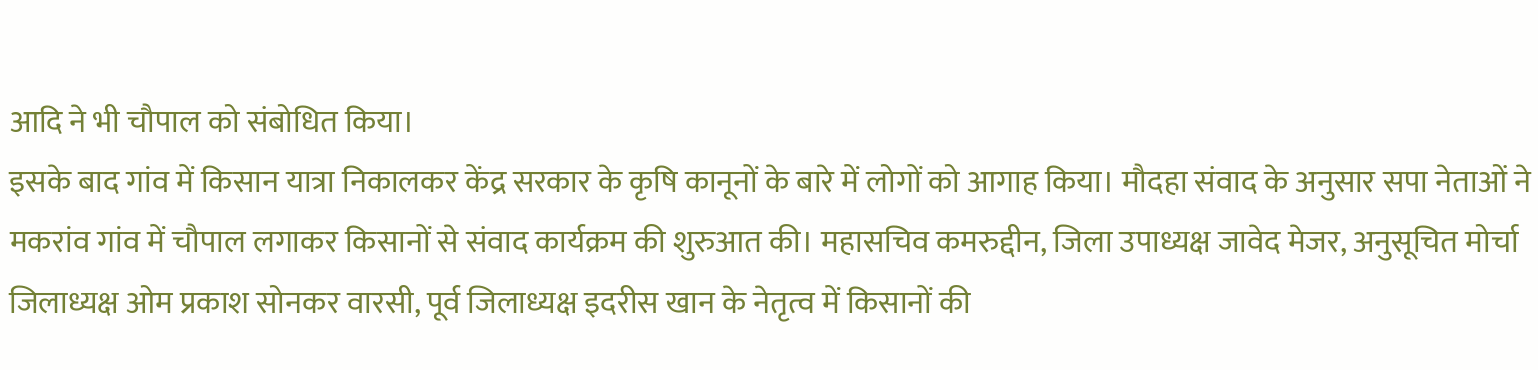आदि ने भी चौपाल को संबोधित किया।
इसके बाद गांव में किसान यात्रा निकालकर केंद्र सरकार के कृषि कानूनों के बारे में लोगों को आगाह किया। मौदहा संवाद के अनुसार सपा नेताओं ने मकरांव गांव में चौपाल लगाकर किसानों से संवाद कार्यक्रम की शुरुआत की। महासचिव कमरुद्दीन, जिला उपाध्यक्ष जावेद मेजर, अनुसूचित मोर्चा जिलाध्यक्ष ओम प्रकाश सोनकर वारसी, पूर्व जिलाध्यक्ष इदरीस खान के नेतृत्व में किसानों की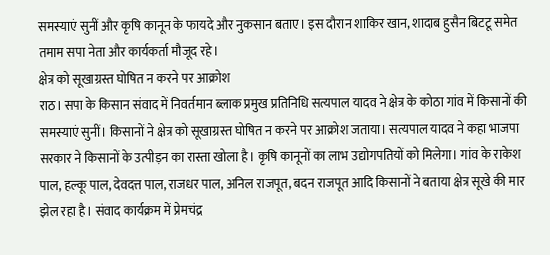समस्याएं सुनीं और कृषि कानून के फायदे और नुकसान बताए। इस दौरान शाकिर खान, शादाब हुसैन बिटटू समेत तमाम सपा नेता और कार्यकर्ता मौजूद रहे।
क्षेत्र को सूखाग्रस्त घोषित न करने पर आक्रोश
राठ। सपा के किसान संवाद में निवर्तमान ब्लाक प्रमुख प्रतिनिधि सत्यपाल यादव ने क्षेत्र के कोठा गांव में किसानों की समस्याएं सुनीं। किसानों ने क्षेत्र को सूखाग्रस्त घोषित न करने पर आक्रोश जताया। सत्यपाल यादव ने कहा भाजपा सरकार ने किसानों के उत्पीड़न का रास्ता खोला है। कृषि कानूनों का लाभ उद्योगपतियों को मिलेगा। गांव के राकेश पाल, हल्कू पाल, देवदत्त पाल, राजधर पाल, अनिल राजपूत, बदन राजपूत आदि किसानों ने बताया क्षेत्र सूखे की मार झेल रहा है। संवाद कार्यक्रम में प्रेमचंद्र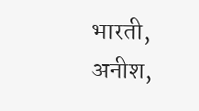भारती, अनीश,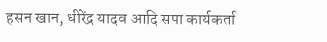हसन खान, धीरेंद्र यादव आदि सपा कार्यकर्ता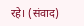रहे। (संवाद)